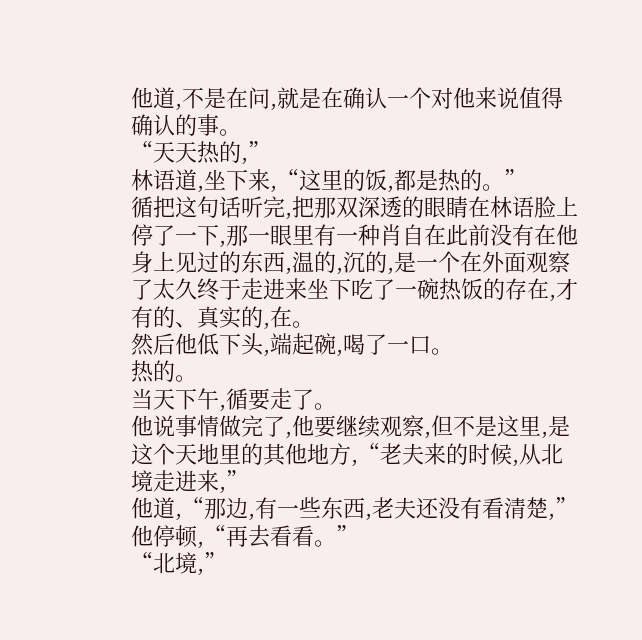他道,不是在问,就是在确认一个对他来说值得确认的事。
“天天热的,”
林语道,坐下来,“这里的饭,都是热的。”
循把这句话听完,把那双深透的眼睛在林语脸上停了一下,那一眼里有一种肖自在此前没有在他身上见过的东西,温的,沉的,是一个在外面观察了太久终于走进来坐下吃了一碗热饭的存在,才有的、真实的,在。
然后他低下头,端起碗,喝了一口。
热的。
当天下午,循要走了。
他说事情做完了,他要继续观察,但不是这里,是这个天地里的其他地方,“老夫来的时候,从北境走进来,”
他道,“那边,有一些东西,老夫还没有看清楚,”
他停顿,“再去看看。”
“北境,”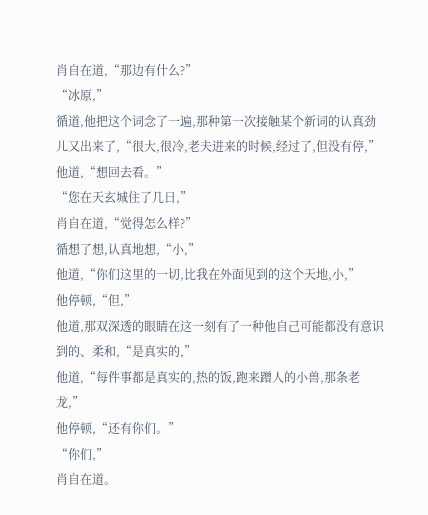肖自在道,“那边有什么?”
“冰原,”
循道,他把这个词念了一遍,那种第一次接触某个新词的认真劲儿又出来了,“很大,很冷,老夫进来的时候,经过了,但没有停,”
他道,“想回去看。”
“您在天玄城住了几日,”
肖自在道,“觉得怎么样?”
循想了想,认真地想,“小,”
他道,“你们这里的一切,比我在外面见到的这个天地,小,”
他停顿,“但,”
他道,那双深透的眼睛在这一刻有了一种他自己可能都没有意识到的、柔和,“是真实的,”
他道,“每件事都是真实的,热的饭,跑来蹭人的小兽,那条老龙,”
他停顿,“还有你们。”
“你们,”
肖自在道。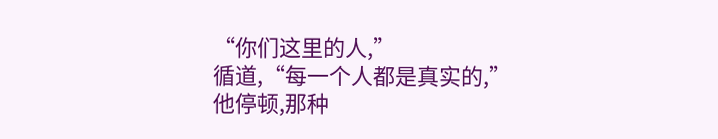“你们这里的人,”
循道,“每一个人都是真实的,”
他停顿,那种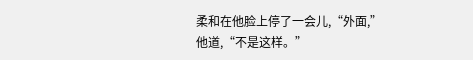柔和在他脸上停了一会儿,“外面,”
他道,“不是这样。”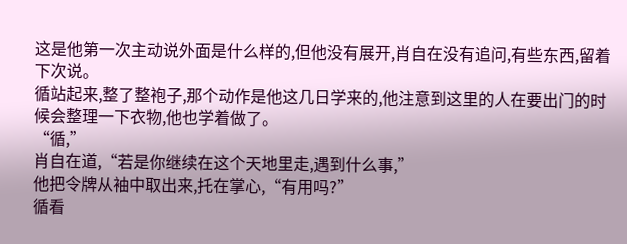这是他第一次主动说外面是什么样的,但他没有展开,肖自在没有追问,有些东西,留着下次说。
循站起来,整了整袍子,那个动作是他这几日学来的,他注意到这里的人在要出门的时候会整理一下衣物,他也学着做了。
“循,”
肖自在道,“若是你继续在这个天地里走,遇到什么事,”
他把令牌从袖中取出来,托在掌心,“有用吗?”
循看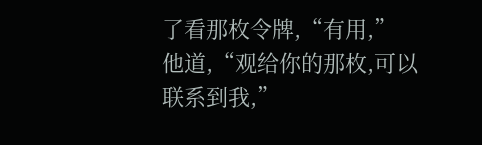了看那枚令牌,“有用,”
他道,“观给你的那枚,可以联系到我,”